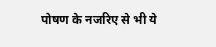पोषण के नजरिए से भी ये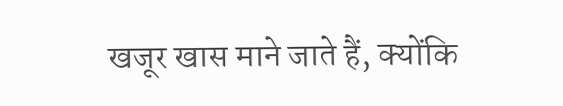खजूर खास माने जाते हैं, क्योंकि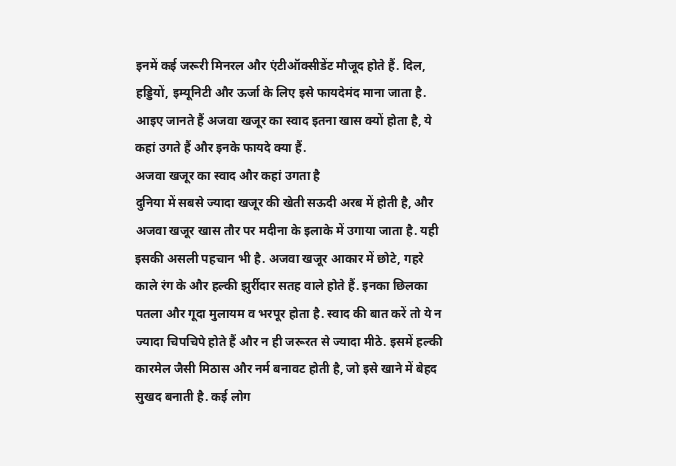इनमें कई जरूरी मिनरल और एंटीऑक्सीडेंट मौजूद होते हैं. दिल, हड्डियों, इम्यूनिटी और ऊर्जा के लिए इसे फायदेमंद माना जाता है. आइए जानते हैं अजवा खजूर का स्वाद इतना खास क्यों होता है, ये कहां उगते हैं और इनके फायदे क्या हैं.
अजवा खजूर का स्वाद और कहां उगता है
दुनिया में सबसे ज्यादा खजूर की खेती सऊदी अरब में होती है, और अजवा खजूर खास तौर पर मदीना के इलाके में उगाया जाता है. यही इसकी असली पहचान भी है. अजवा खजूर आकार में छोटे, गहरे काले रंग के और हल्की झुर्रीदार सतह वाले होते हैं. इनका छिलका पतला और गूदा मुलायम व भरपूर होता है. स्वाद की बात करें तो ये न ज्यादा चिपचिपे होते हैं और न ही जरूरत से ज्यादा मीठे. इसमें हल्की कारमेल जैसी मिठास और नर्म बनावट होती है, जो इसे खाने में बेहद सुखद बनाती है. कई लोग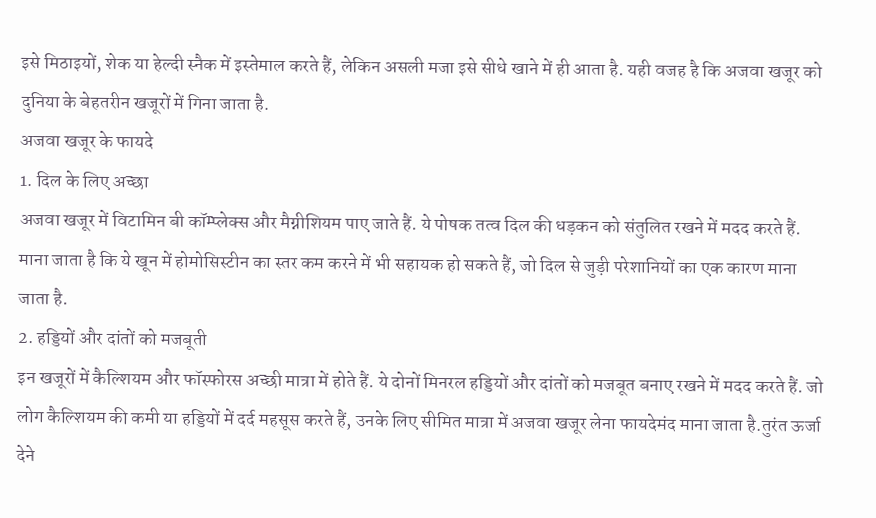इसे मिठाइयों, शेक या हेल्दी स्नैक में इस्तेमाल करते हैं, लेकिन असली मजा इसे सीधे खाने में ही आता है. यही वजह है कि अजवा खजूर को दुनिया के बेहतरीन खजूरों में गिना जाता है.
अजवा खजूर के फायदे
1. दिल के लिए अच्छा
अजवा खजूर में विटामिन बी कॉम्प्लेक्स और मैग्नीशियम पाए जाते हैं. ये पोषक तत्व दिल की धड़कन को संतुलित रखने में मदद करते हैं. माना जाता है कि ये खून में होमोसिस्टीन का स्तर कम करने में भी सहायक हो सकते हैं, जो दिल से जुड़ी परेशानियों का एक कारण माना जाता है.
2. हड्डियों और दांतों को मजबूती
इन खजूरों में कैल्शियम और फॉस्फोरस अच्छी मात्रा में होते हैं. ये दोनों मिनरल हड्डियों और दांतों को मजबूत बनाए रखने में मदद करते हैं. जो लोग कैल्शियम की कमी या हड्डियों में दर्द महसूस करते हैं, उनके लिए सीमित मात्रा में अजवा खजूर लेना फायदेमंद माना जाता है.तुरंत ऊर्जा देने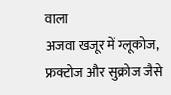वाला
अजवा खजूर में ग्लूकोज, फ्रक्टोज और सुक्रोज जैसे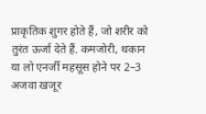प्राकृतिक शुगर होते हैं, जो शरीर को तुरंत ऊर्जा देते हैं. कमजोरी, थकान या लो एनर्जी महसूस होने पर 2–3 अजवा खजूर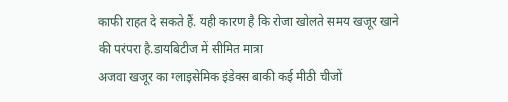काफी राहत दे सकते हैं. यही कारण है कि रोजा खोलते समय खजूर खाने की परंपरा है.डायबिटीज में सीमित मात्रा
अजवा खजूर का ग्लाइसेमिक इंडेक्स बाकी कई मीठी चीजों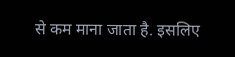से कम माना जाता है. इसलिए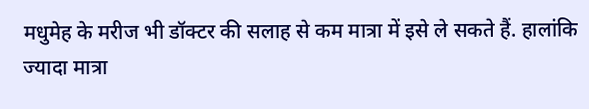मधुमेह के मरीज भी डॉक्टर की सलाह से कम मात्रा में इसे ले सकते हैं. हालांकि ज्यादा मात्रा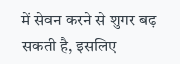में सेवन करने से शुगर बढ़ सकती है, इसलिए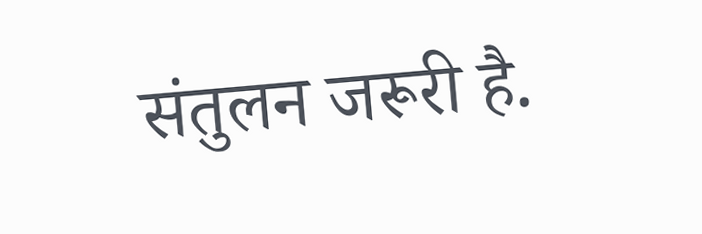संतुलन जरूरी है.